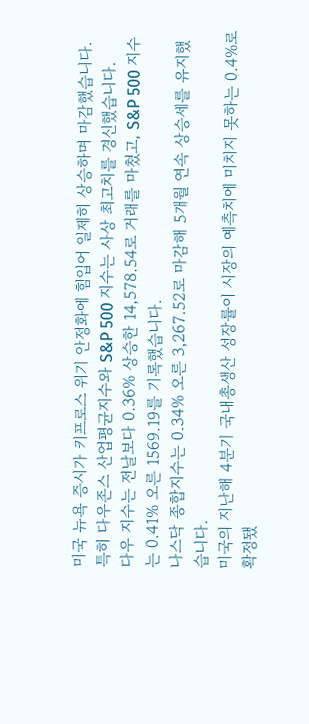미국 뉴욕 증시가 키프로스 위기 안정화에 힘입어 일제히 상승하며 마감했습니다.
특히 다우존스 산업평균지수와 S&P 500 지수는 사상 최고치를 경신했습니다.
다우 지수는 전날보다 0.36% 상승한 14,578.54로 거래를 마쳤고, S&P 500 지수는 0.41% 오른 1569.19를 기록했습니다.
나스닥 종합지수는 0.34% 오른 3,267.52로 마감해 5개월 연속 상승세를 유지했습니다.
미국의 지난해 4분기 국내총생산 성장률이 시장의 예측치에 미치지 못하는 0.4%로 확정됐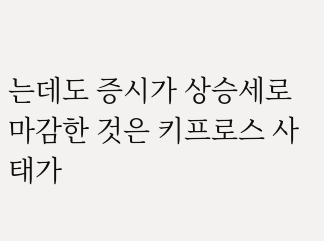는데도 증시가 상승세로 마감한 것은 키프로스 사태가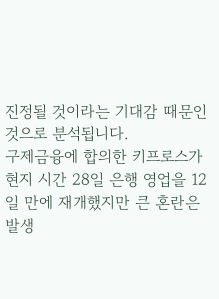진정될 것이라는 기대감 때문인 것으로 분석됩니다.
구제금융에 합의한 키프로스가 현지 시간 28일 은행 영업을 12일 만에 재개했지만 큰 혼란은 발생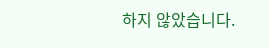하지 않았습니다.